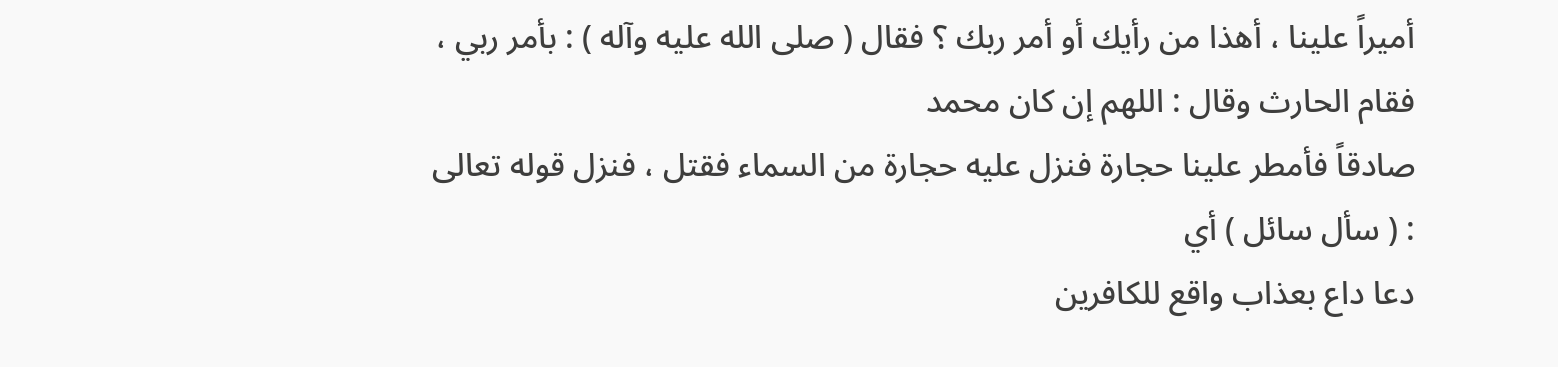أميراً علينا ، أهذا من رأيك أو أمر ربك ؟ فقال ( صلى الله عليه وآله ) : بأمر ربي ، فقام الحارث وقال : اللهم إن كان محمد
صادقاً فأمطر علينا حجارة فنزل عليه حجارة من السماء فقتل ، فنزل قوله تعالى : ( سأل سائل ) أي
دعا داع بعذاب واقع للكافرين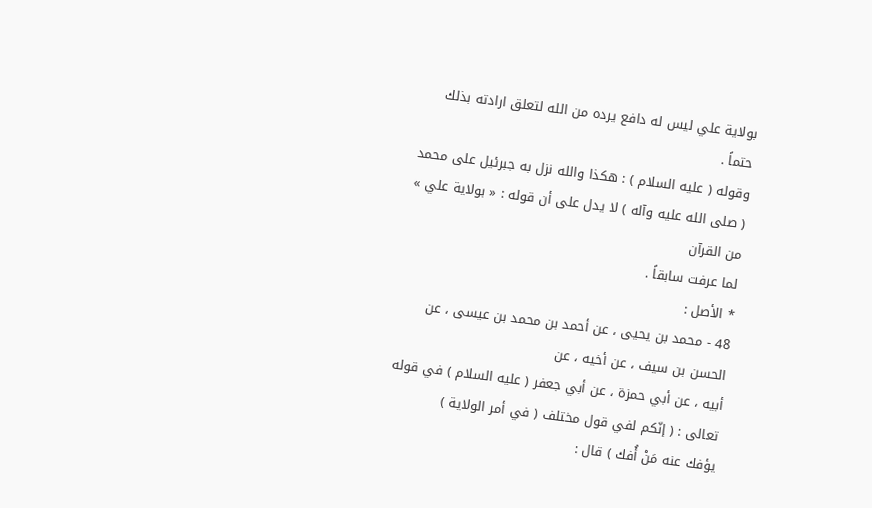بولاية علي ليس له دافع يرده من الله لتعلق ارادته بذلك حتماً .
وقوله ( عليه السلام ) : هكذا والله نزل به جبرئيل على محمد ( صلى الله عليه وآله ) لا يدل على أن قوله : « بولاية علي » من القرآن
لما عرفت سابقاً .
* الأصل :
48 - محمد بن يحيى ، عن أحمد بن محمد بن عيسى ، عن الحسن بن سيف ، عن أخيه ، عن
أبيه ، عن أبي حمزة ، عن أبي جعفر ( عليه السلام ) في قوله تعالى : ( إنّكم لفي قول مختلف ( في أمر الولاية )
يؤفك عنه مَنْ أُفك ) قال :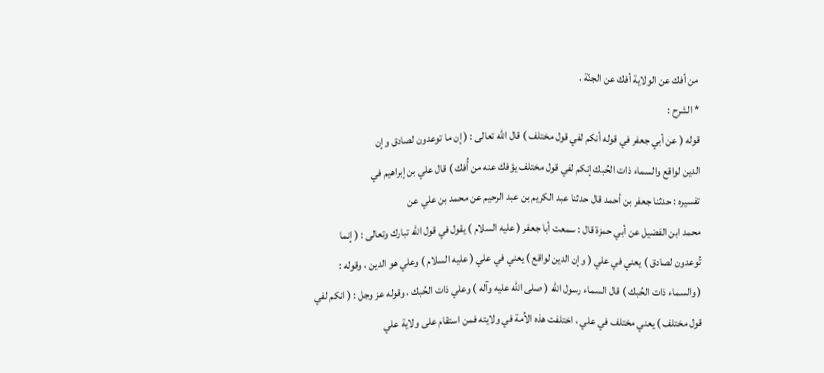من أفك عن الولاية أفك عن الجنّة .
* الشرح :
قوله ( عن أبي جعفر في قوله أنكم لفي قول مختلف ) قال الله تعالى : ( إن ما توعدون لصادق وإن
الدين لواقع والسماء ذات الحُبك إنكم لفي قول مختلف يؤفك عنه من أُفك ) قال علي بن إبراهيم في
تفسيره : حدثنا جعفر بن أحمد قال حدثنا عبد الكريم بن عبد الرحيم عن محمد بن علي عن
محمد ابن الفضيل عن أبي حمزة قال : سمعت أبا جعفر ( عليه السلام ) يقول في قول الله تبارك وتعالى : ( إنما
تُوعدون لصادق ) يعني في علي ( وإن الدين لواقع ) يعني في علي ( عليه السلام ) وعلي هو الدين ، وقوله :
( والسماء ذات الحُبك ) قال السماء رسول الله ( صلى الله عليه وآله ) وعلي ذات الحُبك ، وقوله عز وجل : ( انكم لفي
قول مختلف ) يعني مختلف في علي ، اختلفت هذه الاُمة في ولايته فمن استقام على ولاية علي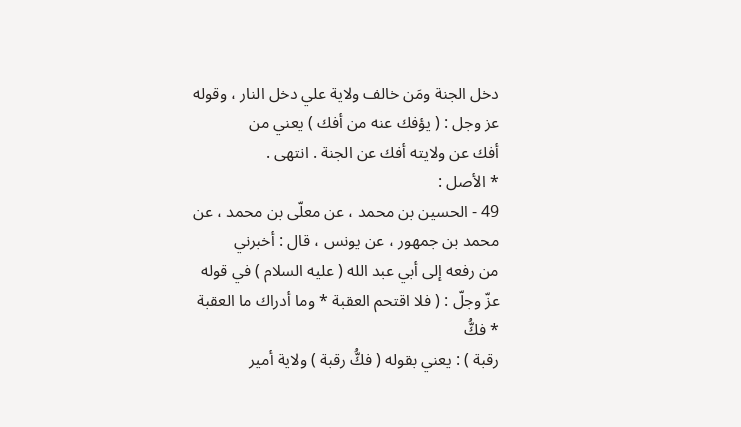دخل الجنة ومَن خالف ولاية علي دخل النار ، وقوله عز وجل : ( يؤفك عنه من أفك ) يعني من
أفك عن ولايته أفك عن الجنة . انتهى .
* الأصل :
49 - الحسين بن محمد ، عن معلّى بن محمد ، عن محمد بن جمهور ، عن يونس ، قال : أخبرني
من رفعه إلى أبي عبد الله ( عليه السلام ) في قوله عزّ وجلّ : ( فلا اقتحم العقبة * وما أدراك ما العقبة * فكُّ
رقبة ) : يعني بقوله ( فكُّ رقبة ) ولاية أمير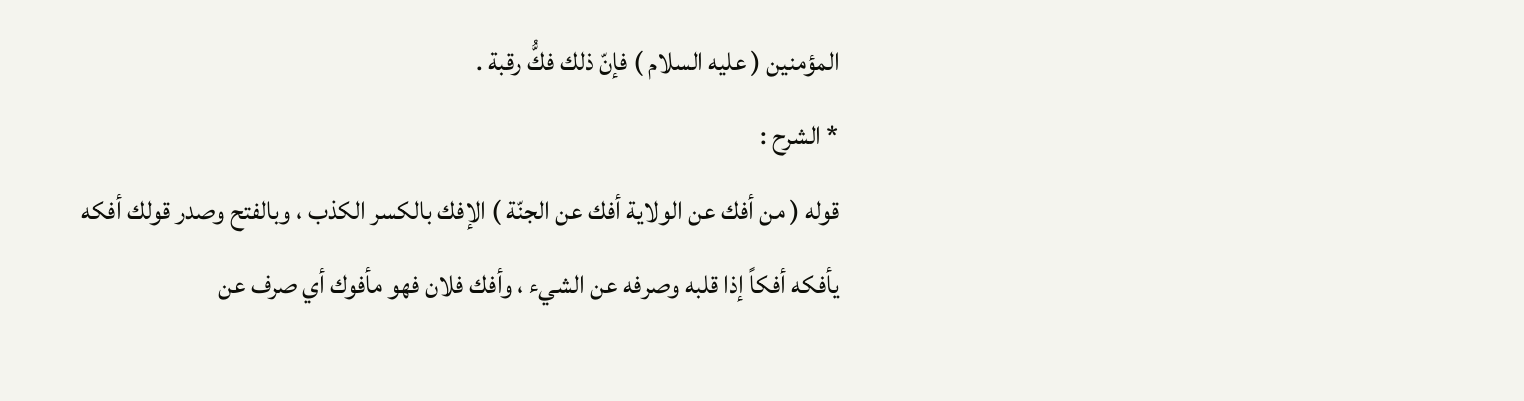المؤمنين ( عليه السلام ) فإنّ ذلك فكُّ رقبة .
* الشرح :
قوله ( من أفك عن الولاية أفك عن الجنّة ) الإفك بالكسر الكذب ، وبالفتح وصدر قولك أفكه
يأفكه أفكاً إذا قلبه وصرفه عن الشيء ، وأفك فلان فهو مأفوك أي صرف عن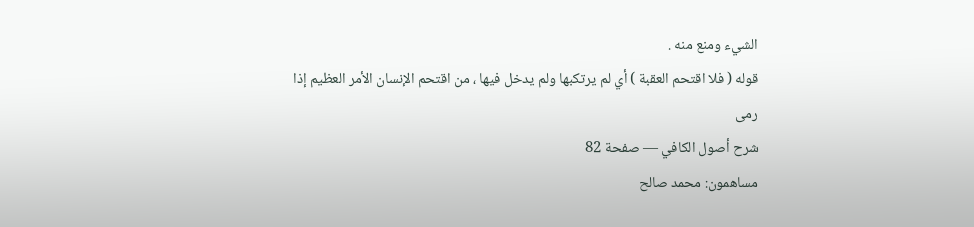الشيء ومنع منه .
قوله ( فلا اقتحم العقبة ) أي لم يرتكبها ولم يدخل فيها ، من اقتحم الإنسان الأمر العظيم إذا رمى
شرح أصول الكافي — صفحة 82
مساهمون: محمد صالح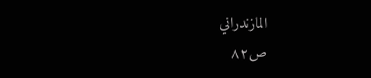المازندراني
ص٨٢